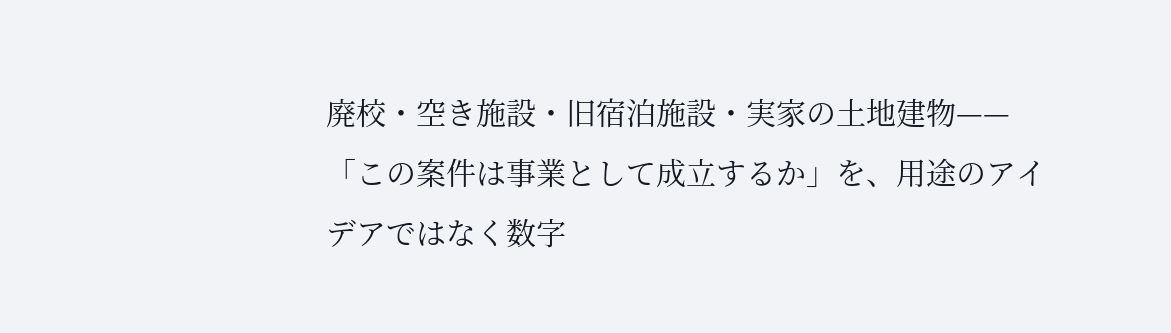廃校・空き施設・旧宿泊施設・実家の土地建物——「この案件は事業として成立するか」を、用途のアイデアではなく数字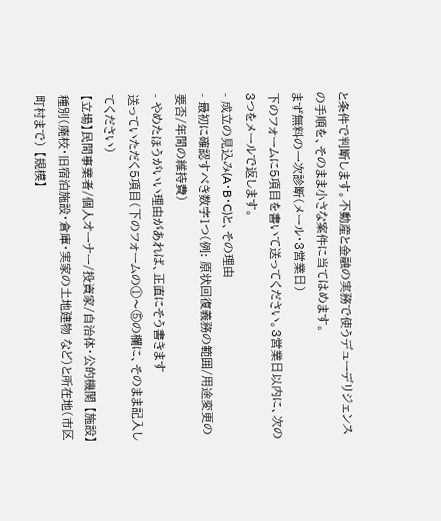と条件で判断します。不動産と金融の実務で使うデューデリジェンスの手順を、そのまま小さな案件に当てはめます。
まず無料の一次診断(メール・3営業日)
下のフォームに5項目を書いて送ってください。3営業日以内に、次の3つをメールで返します。
- 成立の見込み(A・B・C)と、その理由
- 最初に確認すべき数字1つ(例: 原状回復義務の範囲/用途変更の要否/年間の維持費)
- やめたほうがいい理由があれば、正直にそう書きます
送っていただく5項目(下のフォームの①〜⑤の欄に、そのまま記入してください)
【立場】民間事業者/個人オーナー/投資家/自治体・公的機関 【施設】種別(廃校・旧宿泊施設・倉庫・実家の土地建物 など)と所在地(市区町村まで) 【規模】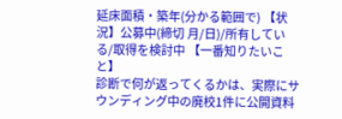延床面積・築年(分かる範囲で) 【状況】公募中(締切 月/日)/所有している/取得を検討中 【一番知りたいこと】
診断で何が返ってくるかは、実際にサウンディング中の廃校1件に公開資料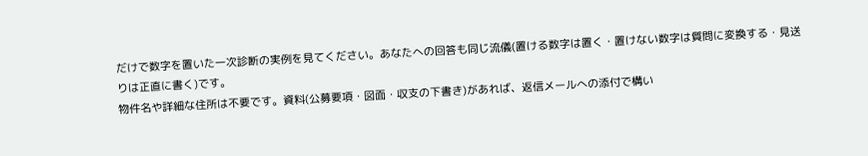だけで数字を置いた一次診断の実例を見てください。あなたへの回答も同じ流儀(置ける数字は置く・置けない数字は質問に変換する・見送りは正直に書く)です。
物件名や詳細な住所は不要です。資料(公募要項・図面・収支の下書き)があれば、返信メールへの添付で構い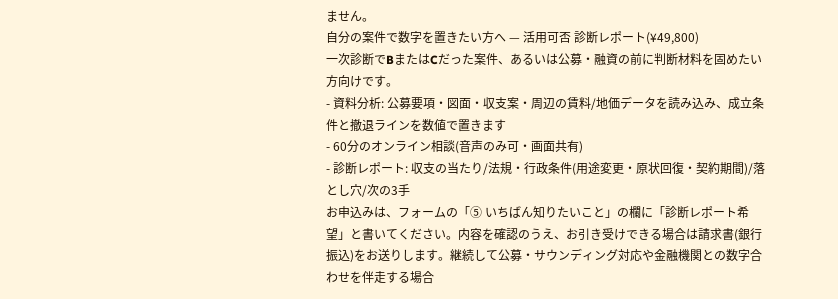ません。
自分の案件で数字を置きたい方へ — 活用可否 診断レポート(¥49,800)
一次診断でBまたはCだった案件、あるいは公募・融資の前に判断材料を固めたい方向けです。
- 資料分析: 公募要項・図面・収支案・周辺の賃料/地価データを読み込み、成立条件と撤退ラインを数値で置きます
- 60分のオンライン相談(音声のみ可・画面共有)
- 診断レポート: 収支の当たり/法規・行政条件(用途変更・原状回復・契約期間)/落とし穴/次の3手
お申込みは、フォームの「⑤ いちばん知りたいこと」の欄に「診断レポート希望」と書いてください。内容を確認のうえ、お引き受けできる場合は請求書(銀行振込)をお送りします。継続して公募・サウンディング対応や金融機関との数字合わせを伴走する場合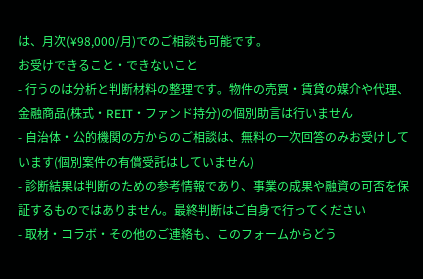は、月次(¥98,000/月)でのご相談も可能です。
お受けできること・できないこと
- 行うのは分析と判断材料の整理です。物件の売買・賃貸の媒介や代理、金融商品(株式・REIT・ファンド持分)の個別助言は行いません
- 自治体・公的機関の方からのご相談は、無料の一次回答のみお受けしています(個別案件の有償受託はしていません)
- 診断結果は判断のための参考情報であり、事業の成果や融資の可否を保証するものではありません。最終判断はご自身で行ってください
- 取材・コラボ・その他のご連絡も、このフォームからどう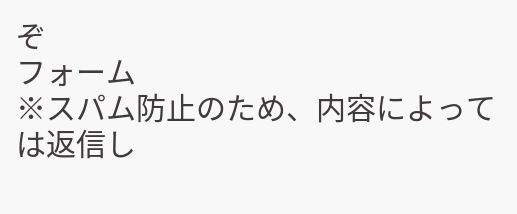ぞ
フォーム
※スパム防止のため、内容によっては返信し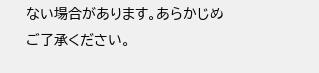ない場合があります。あらかじめご了承ください。